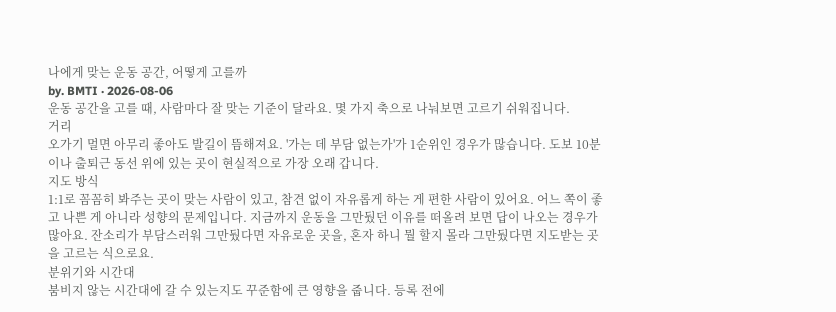나에게 맞는 운동 공간, 어떻게 고를까
by. BMTI · 2026-08-06
운동 공간을 고를 때, 사람마다 잘 맞는 기준이 달라요. 몇 가지 축으로 나눠보면 고르기 쉬워집니다.
거리
오가기 멀면 아무리 좋아도 발길이 뜸해져요. '가는 데 부담 없는가'가 1순위인 경우가 많습니다. 도보 10분이나 출퇴근 동선 위에 있는 곳이 현실적으로 가장 오래 갑니다.
지도 방식
1:1로 꼼꼼히 봐주는 곳이 맞는 사람이 있고, 참견 없이 자유롭게 하는 게 편한 사람이 있어요. 어느 쪽이 좋고 나쁜 게 아니라 성향의 문제입니다. 지금까지 운동을 그만뒀던 이유를 떠올려 보면 답이 나오는 경우가 많아요. 잔소리가 부담스러워 그만뒀다면 자유로운 곳을, 혼자 하니 뭘 할지 몰라 그만뒀다면 지도받는 곳을 고르는 식으로요.
분위기와 시간대
붐비지 않는 시간대에 갈 수 있는지도 꾸준함에 큰 영향을 줍니다. 등록 전에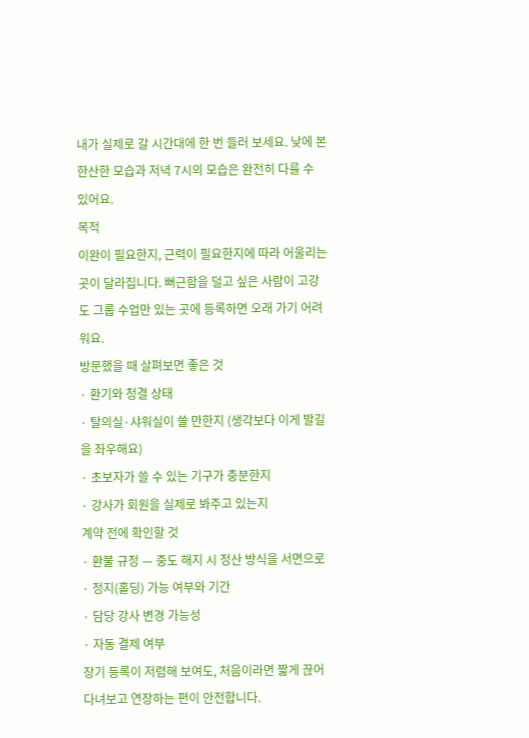내가 실제로 갈 시간대에 한 번 들러 보세요. 낮에 본 한산한 모습과 저녁 7시의 모습은 완전히 다를 수 있어요.
목적
이완이 필요한지, 근력이 필요한지에 따라 어울리는 곳이 달라집니다. 뻐근함을 덜고 싶은 사람이 고강도 그룹 수업만 있는 곳에 등록하면 오래 가기 어려워요.
방문했을 때 살펴보면 좋은 것
· 환기와 청결 상태
· 탈의실·샤워실이 쓸 만한지 (생각보다 이게 발길을 좌우해요)
· 초보자가 쓸 수 있는 기구가 충분한지
· 강사가 회원을 실제로 봐주고 있는지
계약 전에 확인할 것
· 환불 규정 — 중도 해지 시 정산 방식을 서면으로
· 정지(홀딩) 가능 여부와 기간
· 담당 강사 변경 가능성
· 자동 결제 여부
장기 등록이 저렴해 보여도, 처음이라면 짧게 끊어 다녀보고 연장하는 편이 안전합니다.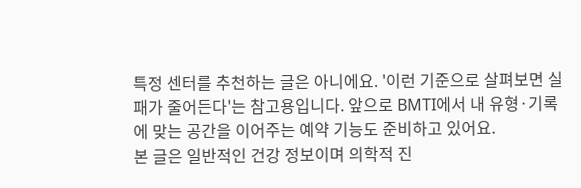특정 센터를 추천하는 글은 아니에요. '이런 기준으로 살펴보면 실패가 줄어든다'는 참고용입니다. 앞으로 BMTI에서 내 유형·기록에 맞는 공간을 이어주는 예약 기능도 준비하고 있어요.
본 글은 일반적인 건강 정보이며 의학적 진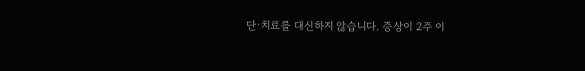단·치료를 대신하지 않습니다. 증상이 2주 이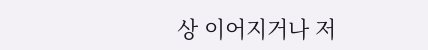상 이어지거나 저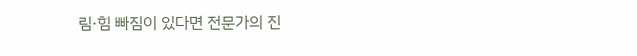림·힘 빠짐이 있다면 전문가의 진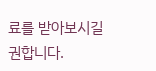료를 받아보시길 권합니다.